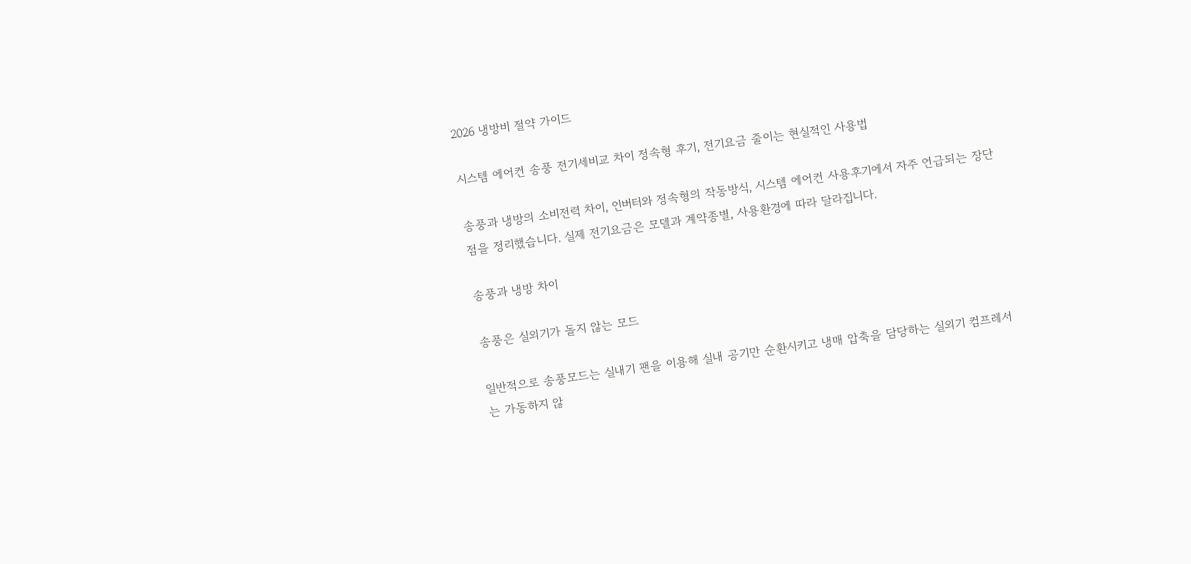2026 냉방비 절약 가이드

시스템 에어컨 송풍 전기세비교 차이 정속형 후기, 전기요금 줄이는 현실적인 사용법

송풍과 냉방의 소비전력 차이, 인버터와 정속형의 작동방식, 시스템 에어컨 사용후기에서 자주 언급되는 장단점을 정리했습니다. 실제 전기요금은 모델과 계약종별, 사용환경에 따라 달라집니다.

송풍과 냉방 차이

송풍은 실외기가 돌지 않는 모드

일반적으로 송풍모드는 실내기 팬을 이용해 실내 공기만 순환시키고 냉매 압축을 담당하는 실외기 컴프레서는 가동하지 않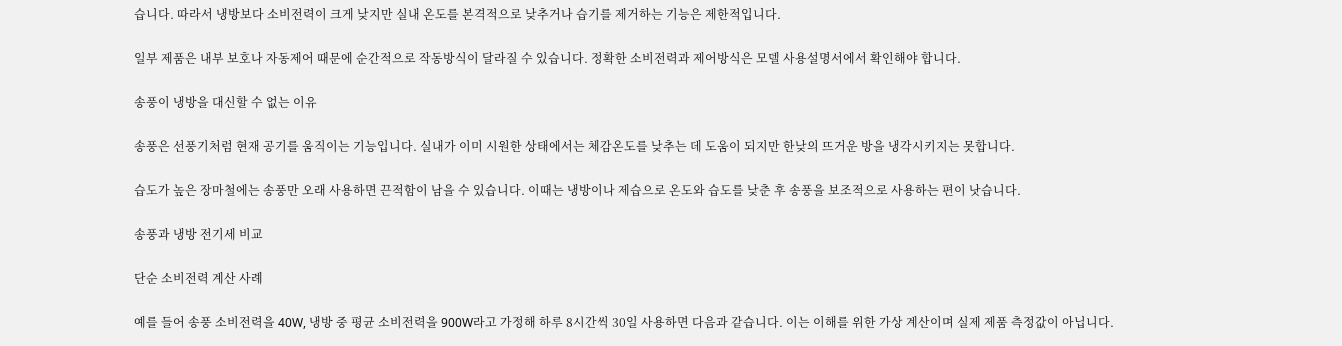습니다. 따라서 냉방보다 소비전력이 크게 낮지만 실내 온도를 본격적으로 낮추거나 습기를 제거하는 기능은 제한적입니다.

일부 제품은 내부 보호나 자동제어 때문에 순간적으로 작동방식이 달라질 수 있습니다. 정확한 소비전력과 제어방식은 모델 사용설명서에서 확인해야 합니다.

송풍이 냉방을 대신할 수 없는 이유

송풍은 선풍기처럼 현재 공기를 움직이는 기능입니다. 실내가 이미 시원한 상태에서는 체감온도를 낮추는 데 도움이 되지만 한낮의 뜨거운 방을 냉각시키지는 못합니다.

습도가 높은 장마철에는 송풍만 오래 사용하면 끈적함이 남을 수 있습니다. 이때는 냉방이나 제습으로 온도와 습도를 낮춘 후 송풍을 보조적으로 사용하는 편이 낫습니다.

송풍과 냉방 전기세 비교

단순 소비전력 계산 사례

예를 들어 송풍 소비전력을 40W, 냉방 중 평균 소비전력을 900W라고 가정해 하루 8시간씩 30일 사용하면 다음과 같습니다. 이는 이해를 위한 가상 계산이며 실제 제품 측정값이 아닙니다.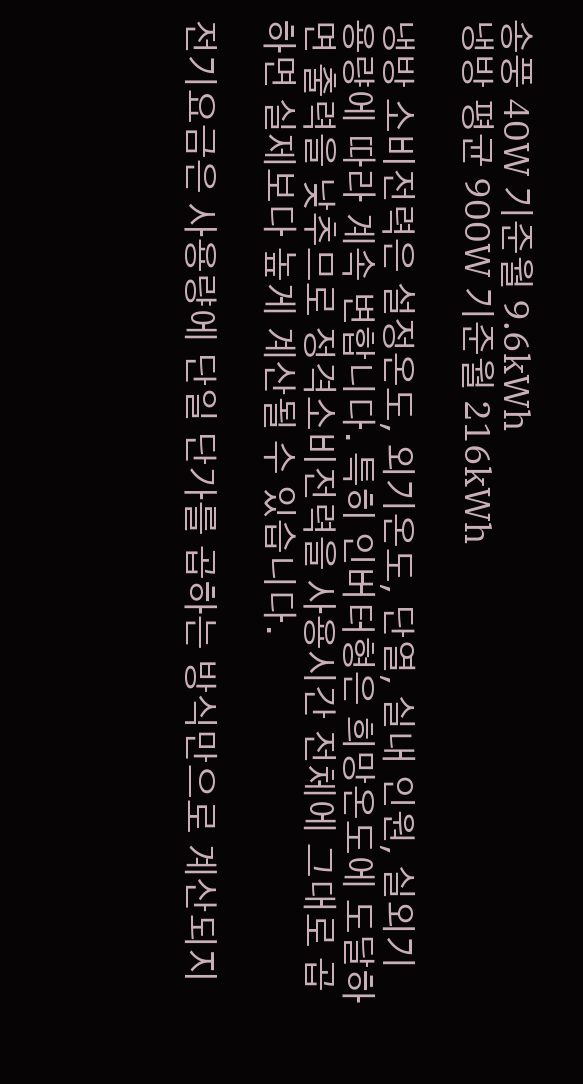송풍 40W 기준월 9.6kWh
냉방 평균 900W 기준월 216kWh

냉방 소비전력은 설정온도, 외기온도, 단열, 실내 인원, 실외기 용량에 따라 계속 변합니다. 특히 인버터형은 희망온도에 도달하면 출력을 낮추므로 정격소비전력을 사용시간 전체에 그대로 곱하면 실제보다 높게 계산될 수 있습니다.

전기요금은 사용량에 단일 단가를 곱하는 방식만으로 계산되지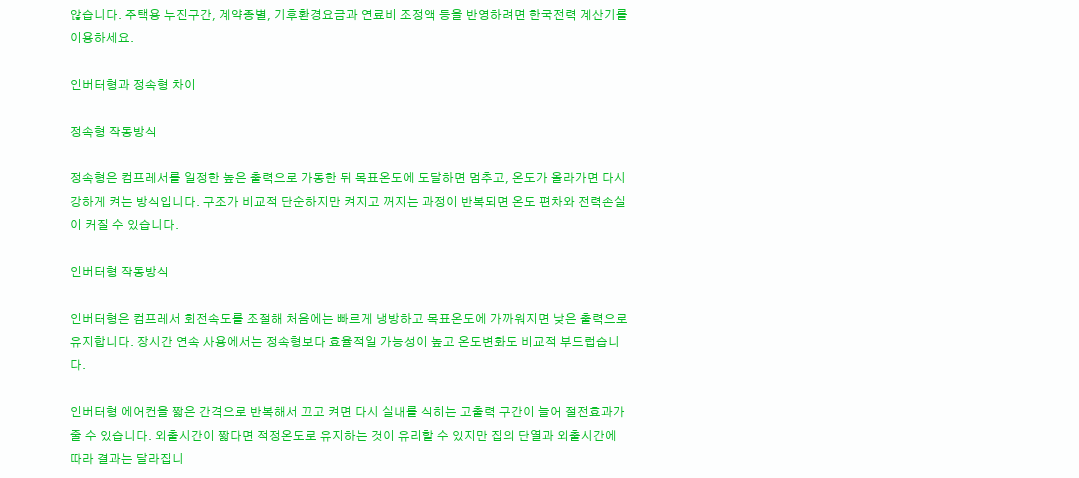않습니다. 주택용 누진구간, 계약종별, 기후환경요금과 연료비 조정액 등을 반영하려면 한국전력 계산기를 이용하세요.

인버터형과 정속형 차이

정속형 작동방식

정속형은 컴프레서를 일정한 높은 출력으로 가동한 뒤 목표온도에 도달하면 멈추고, 온도가 올라가면 다시 강하게 켜는 방식입니다. 구조가 비교적 단순하지만 켜지고 꺼지는 과정이 반복되면 온도 편차와 전력손실이 커질 수 있습니다.

인버터형 작동방식

인버터형은 컴프레서 회전속도를 조절해 처음에는 빠르게 냉방하고 목표온도에 가까워지면 낮은 출력으로 유지합니다. 장시간 연속 사용에서는 정속형보다 효율적일 가능성이 높고 온도변화도 비교적 부드럽습니다.

인버터형 에어컨을 짧은 간격으로 반복해서 끄고 켜면 다시 실내를 식히는 고출력 구간이 늘어 절전효과가 줄 수 있습니다. 외출시간이 짧다면 적정온도로 유지하는 것이 유리할 수 있지만 집의 단열과 외출시간에 따라 결과는 달라집니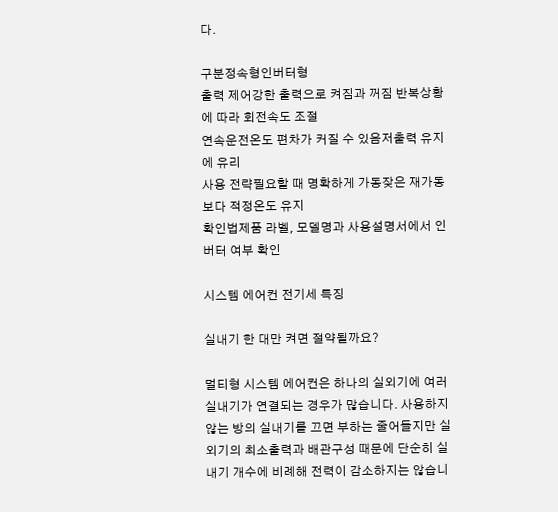다.

구분정속형인버터형
출력 제어강한 출력으로 켜짐과 꺼짐 반복상황에 따라 회전속도 조절
연속운전온도 편차가 커질 수 있음저출력 유지에 유리
사용 전략필요할 때 명확하게 가동잦은 재가동보다 적정온도 유지
확인법제품 라벨, 모델명과 사용설명서에서 인버터 여부 확인

시스템 에어컨 전기세 특징

실내기 한 대만 켜면 절약될까요?

멀티형 시스템 에어컨은 하나의 실외기에 여러 실내기가 연결되는 경우가 많습니다. 사용하지 않는 방의 실내기를 끄면 부하는 줄어들지만 실외기의 최소출력과 배관구성 때문에 단순히 실내기 개수에 비례해 전력이 감소하지는 않습니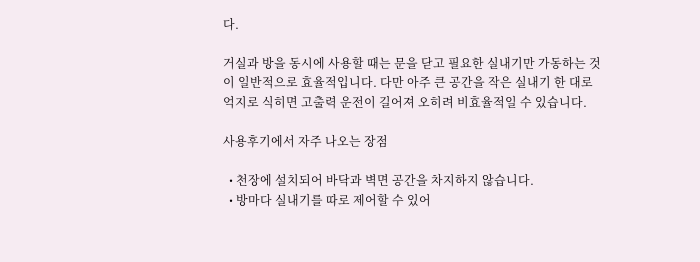다.

거실과 방을 동시에 사용할 때는 문을 닫고 필요한 실내기만 가동하는 것이 일반적으로 효율적입니다. 다만 아주 큰 공간을 작은 실내기 한 대로 억지로 식히면 고출력 운전이 길어져 오히려 비효율적일 수 있습니다.

사용후기에서 자주 나오는 장점

  • 천장에 설치되어 바닥과 벽면 공간을 차지하지 않습니다.
  • 방마다 실내기를 따로 제어할 수 있어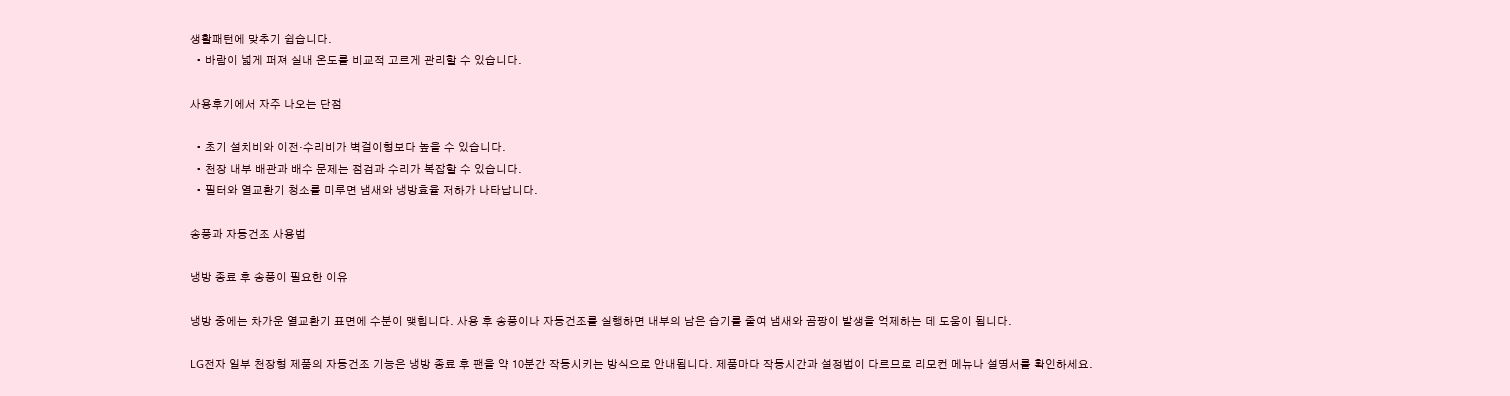생활패턴에 맞추기 쉽습니다.
  • 바람이 넓게 퍼져 실내 온도를 비교적 고르게 관리할 수 있습니다.

사용후기에서 자주 나오는 단점

  • 초기 설치비와 이전·수리비가 벽걸이형보다 높을 수 있습니다.
  • 천장 내부 배관과 배수 문제는 점검과 수리가 복잡할 수 있습니다.
  • 필터와 열교환기 청소를 미루면 냄새와 냉방효율 저하가 나타납니다.

송풍과 자동건조 사용법

냉방 종료 후 송풍이 필요한 이유

냉방 중에는 차가운 열교환기 표면에 수분이 맺힙니다. 사용 후 송풍이나 자동건조를 실행하면 내부의 남은 습기를 줄여 냄새와 곰팡이 발생을 억제하는 데 도움이 됩니다.

LG전자 일부 천장형 제품의 자동건조 기능은 냉방 종료 후 팬을 약 10분간 작동시키는 방식으로 안내됩니다. 제품마다 작동시간과 설정법이 다르므로 리모컨 메뉴나 설명서를 확인하세요.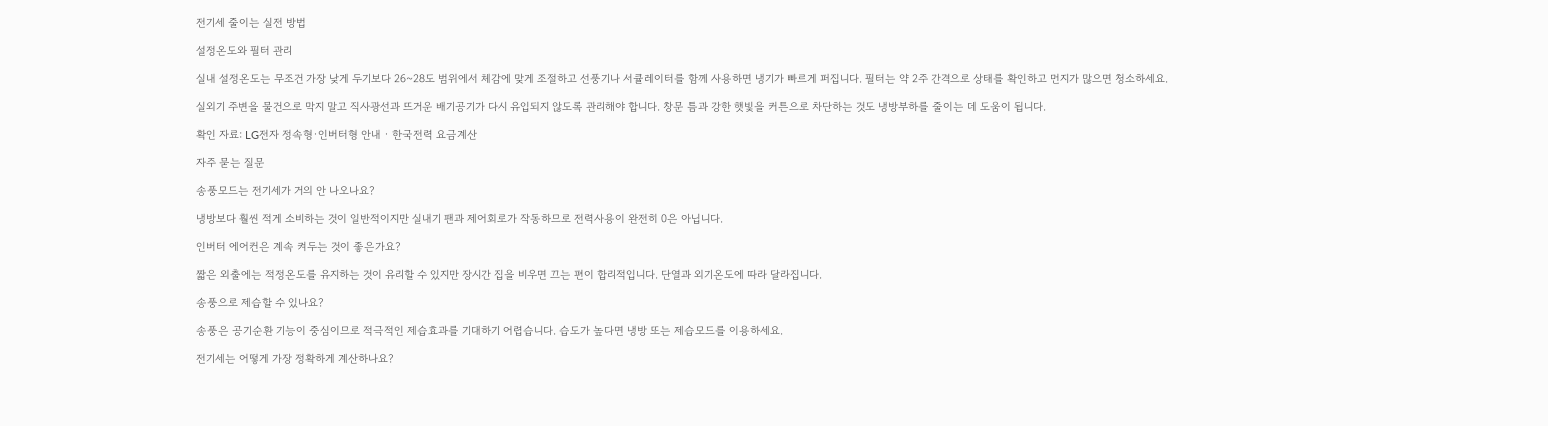전기세 줄이는 실전 방법

설정온도와 필터 관리

실내 설정온도는 무조건 가장 낮게 두기보다 26~28도 범위에서 체감에 맞게 조절하고 선풍기나 서큘레이터를 함께 사용하면 냉기가 빠르게 퍼집니다. 필터는 약 2주 간격으로 상태를 확인하고 먼지가 많으면 청소하세요.

실외기 주변을 물건으로 막지 말고 직사광선과 뜨거운 배기공기가 다시 유입되지 않도록 관리해야 합니다. 창문 틈과 강한 햇빛을 커튼으로 차단하는 것도 냉방부하를 줄이는 데 도움이 됩니다.

확인 자료: LG전자 정속형·인버터형 안내 · 한국전력 요금계산

자주 묻는 질문

송풍모드는 전기세가 거의 안 나오나요?

냉방보다 훨씬 적게 소비하는 것이 일반적이지만 실내기 팬과 제어회로가 작동하므로 전력사용이 완전히 0은 아닙니다.

인버터 에어컨은 계속 켜두는 것이 좋은가요?

짧은 외출에는 적정온도를 유지하는 것이 유리할 수 있지만 장시간 집을 비우면 끄는 편이 합리적입니다. 단열과 외기온도에 따라 달라집니다.

송풍으로 제습할 수 있나요?

송풍은 공기순환 기능이 중심이므로 적극적인 제습효과를 기대하기 어렵습니다. 습도가 높다면 냉방 또는 제습모드를 이용하세요.

전기세는 어떻게 가장 정확하게 계산하나요?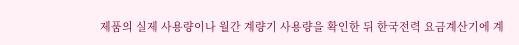제품의 실제 사용량이나 월간 계량기 사용량을 확인한 뒤 한국전력 요금계산기에 계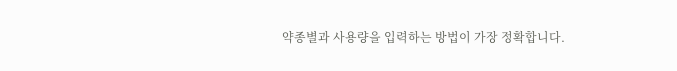약종별과 사용량을 입력하는 방법이 가장 정확합니다.